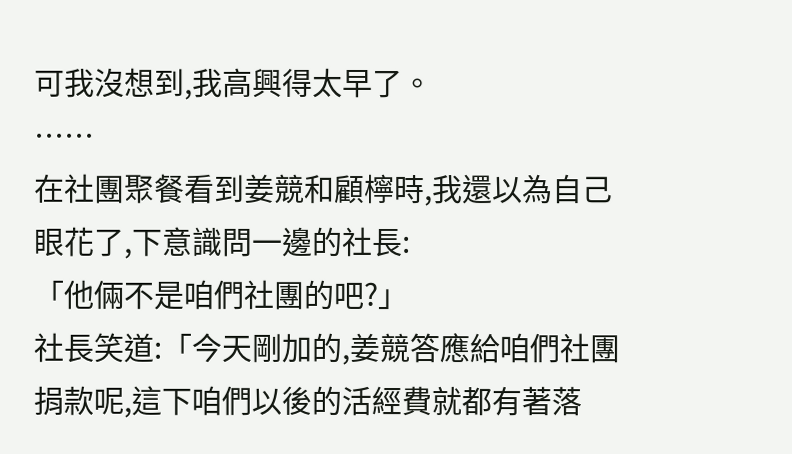可我沒想到,我高興得太早了。
……
在社團聚餐看到姜競和顧檸時,我還以為自己眼花了,下意識問一邊的社長:
「他倆不是咱們社團的吧?」
社長笑道:「今天剛加的,姜競答應給咱們社團捐款呢,這下咱們以後的活經費就都有著落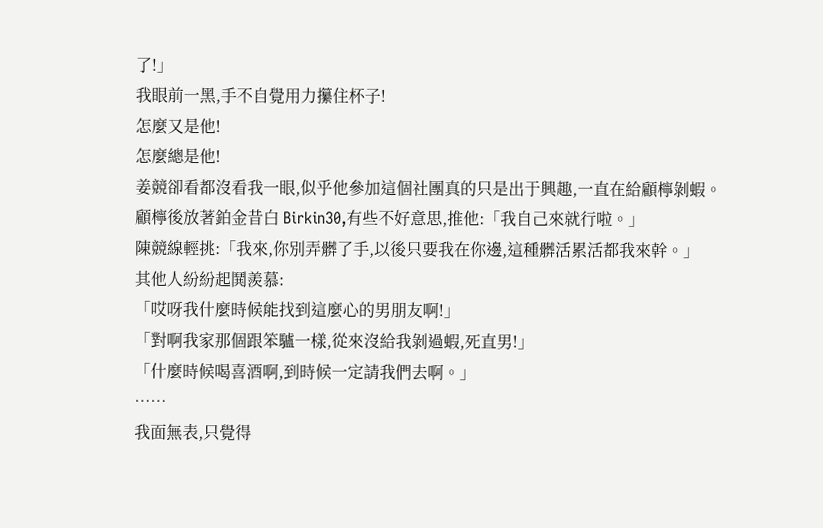了!」
我眼前一黑,手不自覺用力攥住杯子!
怎麼又是他!
怎麼總是他!
姜競卻看都沒看我一眼,似乎他參加這個社團真的只是出于興趣,一直在給顧檸剝蝦。
顧檸後放著鉑金昔白 Birkin30,有些不好意思,推他:「我自己來就行啦。」
陳競線輕挑:「我來,你別弄髒了手,以後只要我在你邊,這種髒活累活都我來幹。」
其他人紛紛起鬨羨慕:
「哎呀我什麼時候能找到這麼心的男朋友啊!」
「對啊我家那個跟笨驢一樣,從來沒給我剝過蝦,死直男!」
「什麼時候喝喜酒啊,到時候一定請我們去啊。」
……
我面無表,只覺得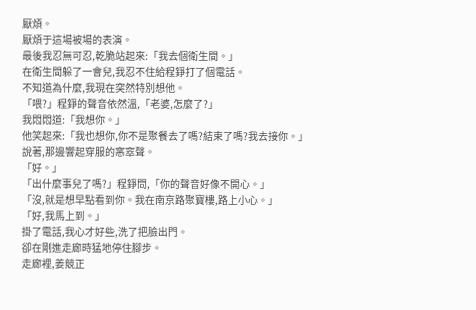厭煩。
厭煩于這場被場的表演。
最後我忍無可忍,乾脆站起來:「我去個衛生間。」
在衛生間躲了一會兒,我忍不住給程錚打了個電話。
不知道為什麼,我現在突然特別想他。
「喂?」程錚的聲音依然溫,「老婆,怎麼了?」
我悶悶道:「我想你。」
他笑起來:「我也想你,你不是聚餐去了嗎?結束了嗎?我去接你。」
說著,那邊響起穿服的窸窣聲。
「好。」
「出什麼事兒了嗎?」程錚問,「你的聲音好像不開心。」
「沒,就是想早點看到你。我在南京路聚寶樓,路上小心。」
「好,我馬上到。」
掛了電話,我心才好些,洗了把臉出門。
卻在剛進走廊時猛地停住腳步。
走廊裡,姜競正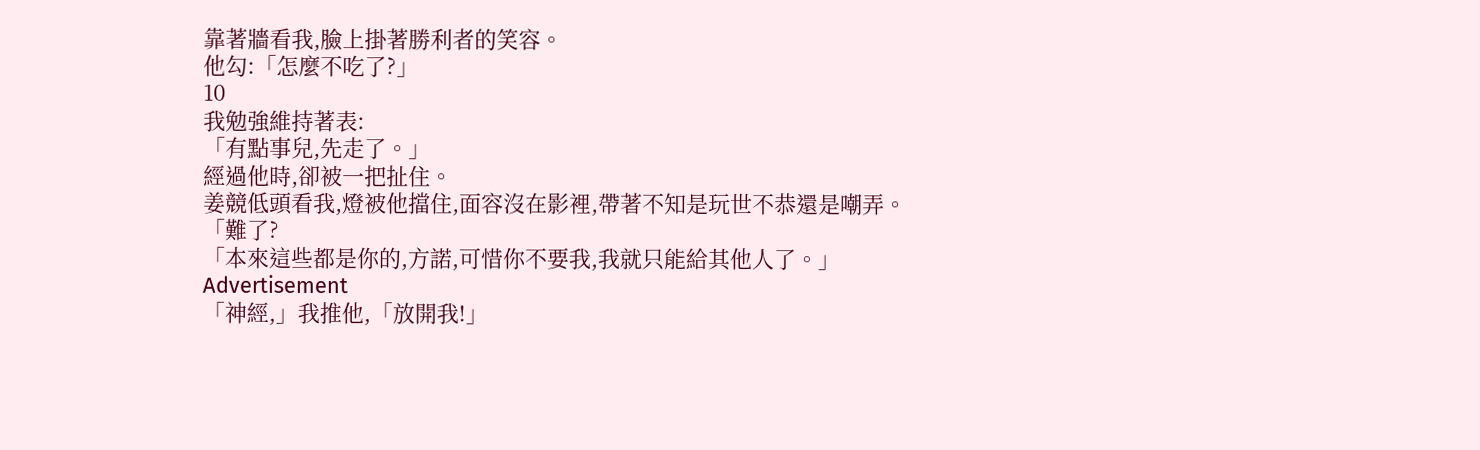靠著牆看我,臉上掛著勝利者的笑容。
他勾:「怎麼不吃了?」
10
我勉強維持著表:
「有點事兒,先走了。」
經過他時,卻被一把扯住。
姜競低頭看我,燈被他擋住,面容沒在影裡,帶著不知是玩世不恭還是嘲弄。
「難了?
「本來這些都是你的,方諾,可惜你不要我,我就只能給其他人了。」
Advertisement
「神經,」我推他,「放開我!」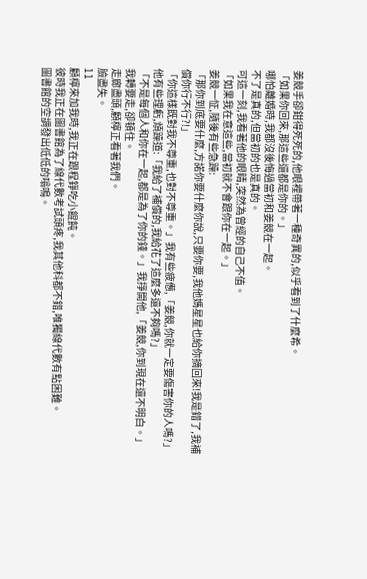姜競手卻鉗得死死的,他眼裡帶著一種奇異的,似乎看到了什麼希。
「如果你回來,那這些還都是你的。」
哪怕離婚時,我都沒後悔過當初和姜競在一起。
不了是真的,但當初的也是真的。
可這一刻,我看著他的眼睛,突然為曾經的自己不值。
「如果我在意這些,當初就不會跟你在一起。」
姜競一怔,隨後有些急躁:
「那你到底要什麼,方諾你要什麼你說,只要你要,我他媽星星也給你摘回來!我是錯了,我補償你行不行?!」
「你這樣既對我不尊重,也對不尊重。」我有些疲憊,「姜競,你就一定要傷害你的人嗎?」
他有些理虧,煩躁道:「我給了補償的,我給花了這麼多還不夠嗎?」
「不是每個人和你在一起,都是為了你的錢。」我掙開他,「姜競,你到現在還不明白。」
我轉要走,卻頓住。
走廊盡頭,顧檸正看著我們。
臉盡失。
11
顧檸來加我時,我正在跟程錚吃小餛飩。
彼時我正在圖書館為了線代數考試頭疼,我其他科都不錯,唯獨線代數有點困難。
圖書館的空調發出低低的嗡鳴。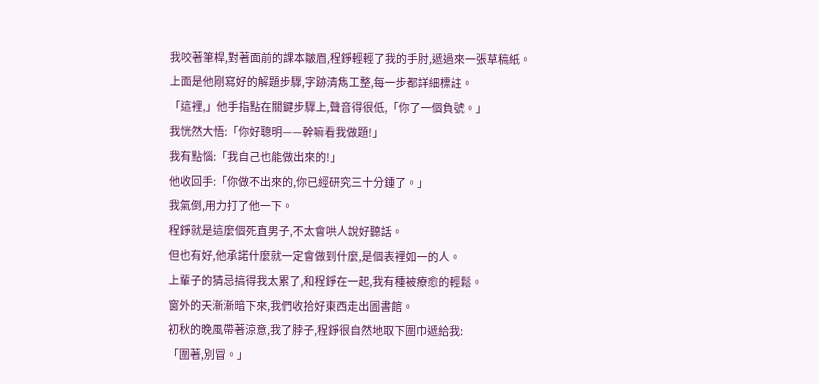我咬著筆桿,對著面前的課本皺眉,程錚輕輕了我的手肘,遞過來一張草稿紙。
上面是他剛寫好的解題步驟,字跡清雋工整,每一步都詳細標註。
「這裡,」他手指點在關鍵步驟上,聲音得很低,「你了一個負號。」
我恍然大悟:「你好聰明——幹嘛看我做題!」
我有點惱:「我自己也能做出來的!」
他收回手:「你做不出來的,你已經研究三十分鍾了。」
我氣倒,用力打了他一下。
程錚就是這麼個死直男子,不太會哄人說好聽話。
但也有好,他承諾什麼就一定會做到什麼,是個表裡如一的人。
上輩子的猜忌搞得我太累了,和程錚在一起,我有種被療愈的輕鬆。
窗外的天漸漸暗下來,我們收拾好東西走出圖書館。
初秋的晚風帶著涼意,我了脖子,程錚很自然地取下圍巾遞給我:
「圍著,別冒。」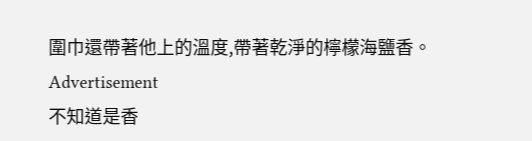圍巾還帶著他上的溫度,帶著乾淨的檸檬海鹽香。
Advertisement
不知道是香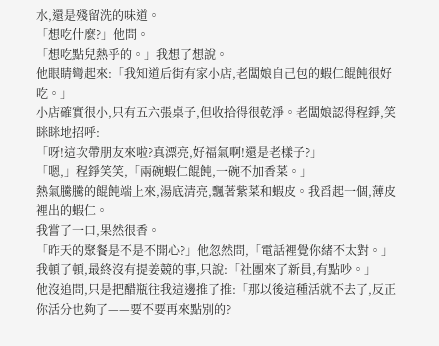水,還是殘留洗的味道。
「想吃什麼?」他問。
「想吃點兒熱乎的。」我想了想說。
他眼睛彎起來:「我知道后街有家小店,老闆娘自己包的蝦仁餛飩很好吃。」
小店確實很小,只有五六張桌子,但收拾得很乾淨。老闆娘認得程錚,笑眯眯地招呼:
「呀!這次帶朋友來啦?真漂亮,好福氣啊!還是老樣子?」
「嗯,」程錚笑笑,「兩碗蝦仁餛飩,一碗不加香菜。」
熱氣騰騰的餛飩端上來,湯底清亮,飄著紫菜和蝦皮。我舀起一個,薄皮裡出的蝦仁。
我嘗了一口,果然很香。
「昨天的聚餐是不是不開心?」他忽然問,「電話裡覺你緒不太對。」
我頓了頓,最終沒有提姜競的事,只說:「社團來了新員,有點吵。」
他沒追問,只是把醋瓶往我這邊推了推:「那以後這種活就不去了,反正你活分也夠了——要不要再來點別的?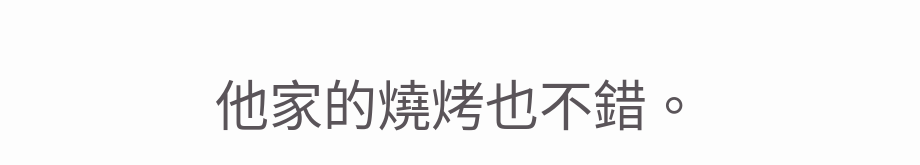他家的燒烤也不錯。